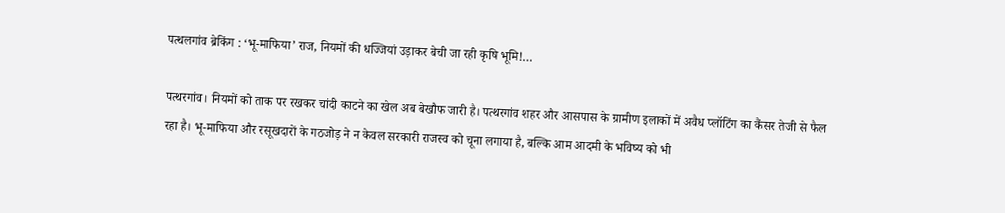पत्थलगांव ब्रेकिंग : ‘भू-माफिया’ राज, नियमों की धज्जियां उड़ाकर बेची जा रही कृषि भूमि!…

पत्थरगांव। नियमों को ताक पर रखकर चांदी काटने का खेल अब बेखौफ जारी है। पत्थरगांव शहर और आसपास के ग्रामीण इलाकों में अवैध प्लॉटिंग का कैंसर तेजी से फैल रहा है। भू-माफिया और रसूखदारों के गठजोड़ ने न केवल सरकारी राजस्व को चूना लगाया है, बल्कि आम आदमी के भविष्य को भी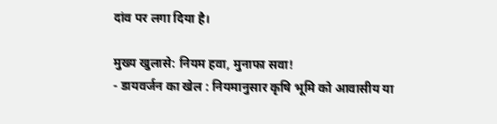दांव पर लगा दिया है।

मुख्य खुलासे: नियम हवा, मुनाफा सवा!
- डायवर्जन का खेल : नियमानुसार कृषि भूमि को आवासीय या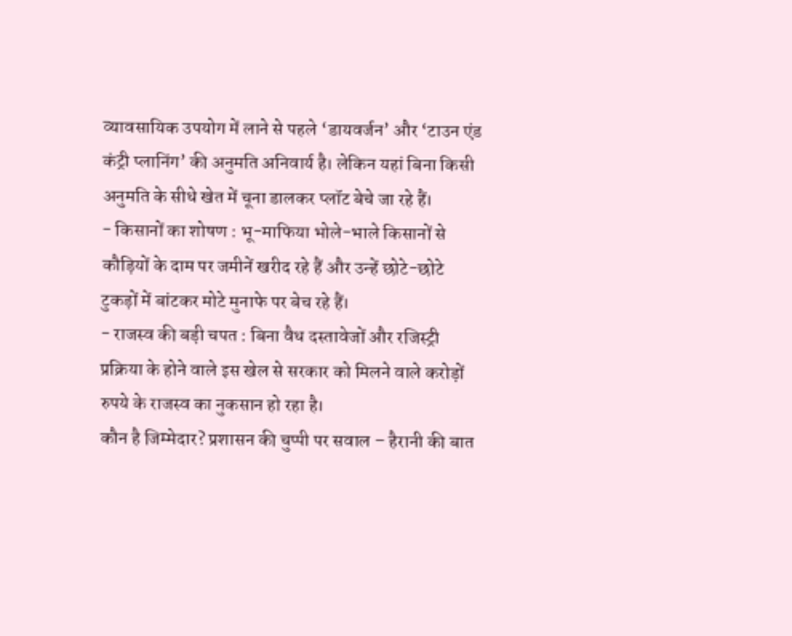व्यावसायिक उपयोग में लाने से पहले ‘डायवर्जन’ और ‘टाउन एंड कंट्री प्लानिंग’ की अनुमति अनिवार्य है। लेकिन यहां बिना किसी अनुमति के सीधे खेत में चूना डालकर प्लॉट बेचे जा रहे हैं।
- किसानों का शोषण : भू-माफिया भोले-भाले किसानों से कौड़ियों के दाम पर जमीनें खरीद रहे हैं और उन्हें छोटे-छोटे टुकड़ों में बांटकर मोटे मुनाफे पर बेच रहे हैं।
- राजस्व की बड़ी चपत : बिना वैध दस्तावेजों और रजिस्ट्री प्रक्रिया के होने वाले इस खेल से सरकार को मिलने वाले करोड़ों रुपये के राजस्व का नुकसान हो रहा है।
कौन है जिम्मेदार? प्रशासन की चुप्पी पर सवाल – हैरानी की बात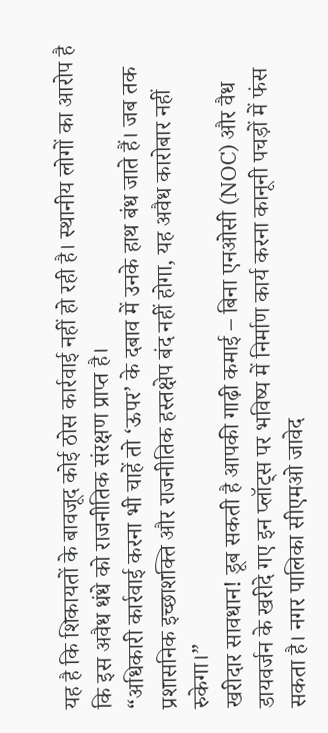यह है कि शिकायतों के बावजूद कोई ठोस कार्रवाई नहीं हो रही है। स्थानीय लोगों का आरोप है कि इस अवैध धंधे को राजनीतिक संरक्षण प्राप्त है।
“अधिकारी कार्रवाई करना भी चाहें तो ‘ऊपर’ के दबाव में उनके हाथ बंध जाते हैं। जब तक प्रशासनिक इच्छाशक्ति और राजनीतिक हस्तक्षेप बंद नहीं होगा, यह अवैध कारोबार नहीं रुकेगा।”
खरीदार सावधान! डूब सकती है आपकी गाढ़ी कमाई – बिना एनओसी (NOC) और वैध डायवर्जन के खरीदे गए इन प्लॉट्स पर भविष्य में निर्माण कार्य करना कानूनी पचड़ों में फंस सकता है। नगर पालिका सीएमओ जावेद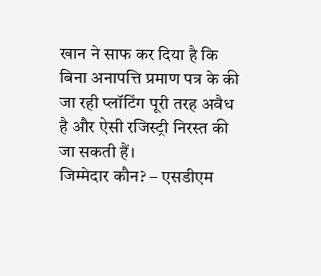खान ने साफ कर दिया है कि बिना अनापत्ति प्रमाण पत्र के की जा रही प्लॉटिंग पूरी तरह अवैध है और ऐसी रजिस्ट्री निरस्त की जा सकती हैं।
जिम्मेदार कौन? – एसडीएम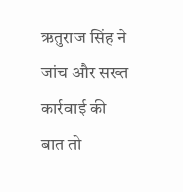ऋतुराज सिंह ने जांच और सख्त कार्रवाई की बात तो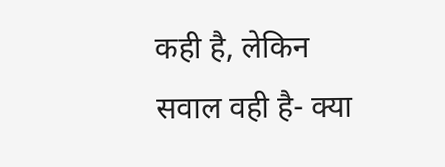कही है, लेकिन सवाल वही है- क्या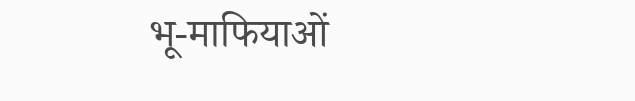भू-माफियाओं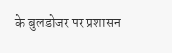के बुलडोजर पर प्रशासन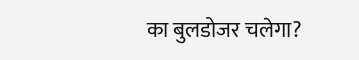का बुलडोजर चलेगा?